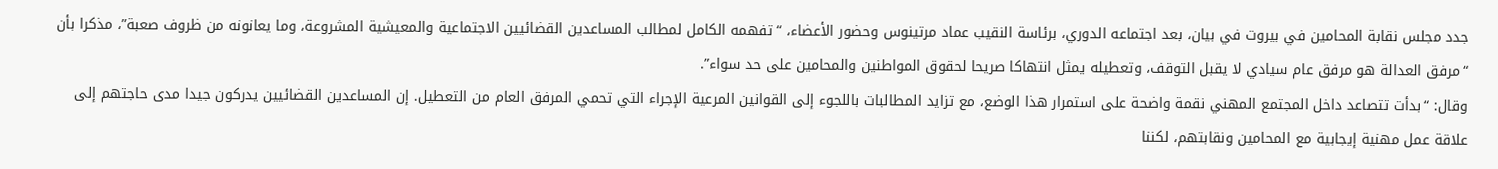جدد مجلس نقابة المحامين في بيروت في بيان، بعد اجتماعه الدوري، برئاسة النقيب عماد مرتينوس وحضور الأعضاء، “تفهمه الكامل لمطالب المساعدين القضائيين الاجتماعية والمعيشية المشروعة، وما يعانونه من ظروف صعبة”، مذكرا بأن “مرفق العدالة هو مرفق عام سيادي لا يقبل التوقف، وتعطيله يمثل انتهاكا صريحا لحقوق المواطنين والمحامين على حد سواء”.
وقال: “بدأت تتصاعد داخل المجتمع المهني نقمة واضحة على استمرار هذا الوضع، مع تزايد المطالبات باللجوء إلى القوانين المرعية الإجراء التي تحمي المرفق العام من التعطيل. إن المساعدين القضائيين يدركون جيدا مدى حاجتهم إلى علاقة عمل مهنية إيجابية مع المحامين ونقابتهم، لكننا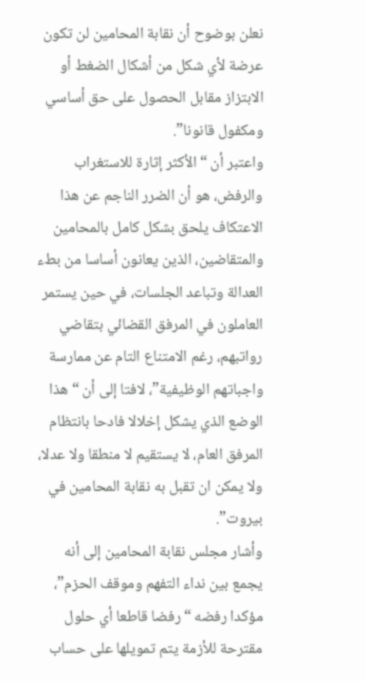نعلن بوضوح أن نقابة المحامين لن تكون عرضة لأي شكل من أشكال الضغط أو الابتزاز مقابل الحصول على حق أساسي ومكفول قانونا”.
واعتبر أن “الأكثر إثارة للاستغراب والرفض، هو أن الضرر الناجم عن هذا الاعتكاف يلحق بشكل كامل بالمحامين والمتقاضين، الذين يعانون أساسا من بطء العدالة وتباعد الجلسات، في حين يستمر العاملون في المرفق القضائي بتقاضي رواتبهم، رغم الامتناع التام عن ممارسة واجباتهم الوظيفية”، لافتا إلى أن “هذا الوضع الذي يشكل إخلالا فادحا بانتظام المرفق العام، لا يستقيم لا منطقا ولا عدلا، ولا يمكن ان تقبل به نقابة المحامين في بيروت”.
وأشار مجلس نقابة المحامين إلى أنه يجمع بين نداء التفهم وموقف الحزم”، مؤكدا رفضه “رفضا قاطعا أي حلول مقترحة للأزمة يتم تمويلها على حساب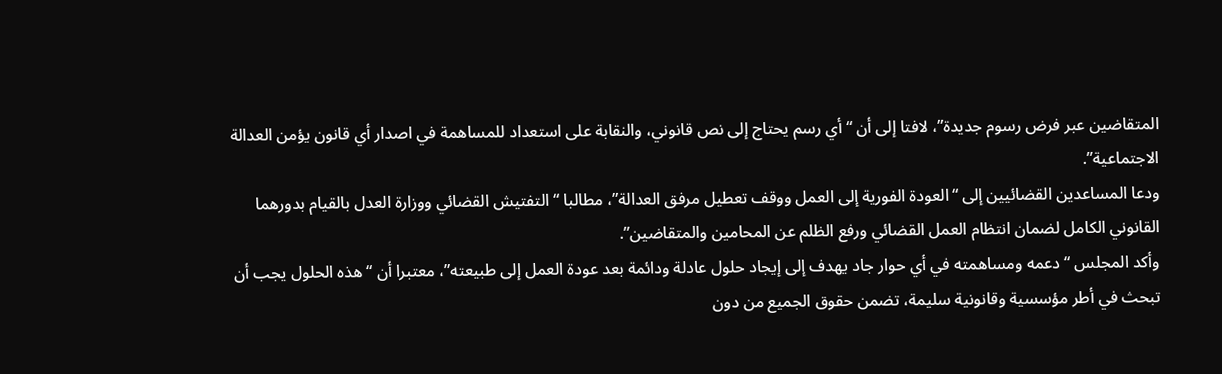المتقاضين عبر فرض رسوم جديدة”، لافتا إلى أن “أي رسم يحتاج إلى نص قانوني، والنقابة على استعداد للمساهمة في اصدار أي قانون يؤمن العدالة الاجتماعية”.
ودعا المساعدين القضائيين إلى “العودة الفورية إلى العمل ووقف تعطيل مرفق العدالة”، مطالبا “التفتيش القضائي ووزارة العدل بالقيام بدورهما القانوني الكامل لضمان انتظام العمل القضائي ورفع الظلم عن المحامين والمتقاضين”.
وأكد المجلس “دعمه ومساهمته في أي حوار جاد يهدف إلى إيجاد حلول عادلة ودائمة بعد عودة العمل إلى طبيعته”، معتبرا أن “هذه الحلول يجب أن تبحث في أطر مؤسسية وقانونية سليمة، تضمن حقوق الجميع من دون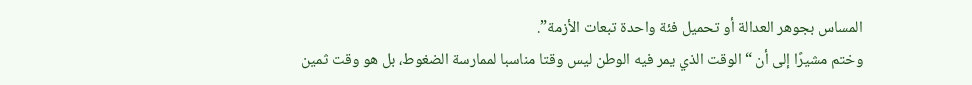المساس بجوهر العدالة أو تحميل فئة واحدة تبعات الأزمة”.
وختم مشيرًا إلى أن “الوقت الذي يمر فيه الوطن ليس وقتا مناسبا لممارسة الضغوط، بل هو وقت ثمين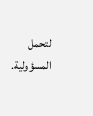لتحمل المسؤولية.